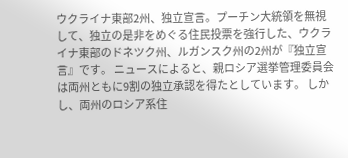ウクライナ東部2州、独立宣言。プーチン大統領を無視して、独立の是非をめぐる住民投票を強行した、ウクライナ東部のドネツク州、ルガンスク州の2州が『独立宣言』です。 ニュースによると、親ロシア選挙管理委員会は両州ともに9割の独立承認を得たとしています。 しかし、両州のロシア系住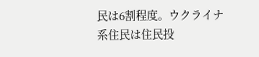民は6割程度。ウクライナ系住民は住民投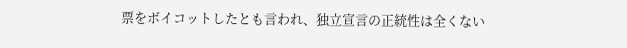票をボイコットしたとも言われ、独立宣言の正統性は全くない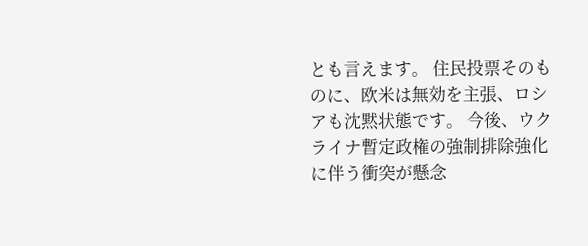とも言えます。 住民投票そのものに、欧米は無効を主張、ロシアも沈黙状態です。 今後、ウクライナ暫定政権の強制排除強化に伴う衝突が懸念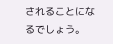されることになるでしょう。